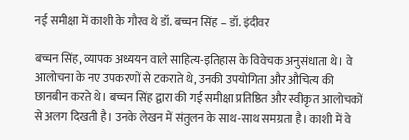नई समीक्षा में काशी के गौरव थे डॉ. बच्चन सिंह – डॉ. इंदीवर

बच्चन सिंह, व्यापक अध्ययन वाले साहित्य-इतिहास के विवेचक अनुसंधाता थे। वे आलोचना के नए उपकरणों से टकराते थे, उनकी उपयोगिता और औचित्य की छानबीन करते थे। बच्चन सिंह द्वारा की गई समीक्षा प्रतिष्ठित और स्वीकृत आलोचकों से अलग दिखती है। उनके लेखन में संतुलन के साथ-साथ समग्रता है। काशी में वे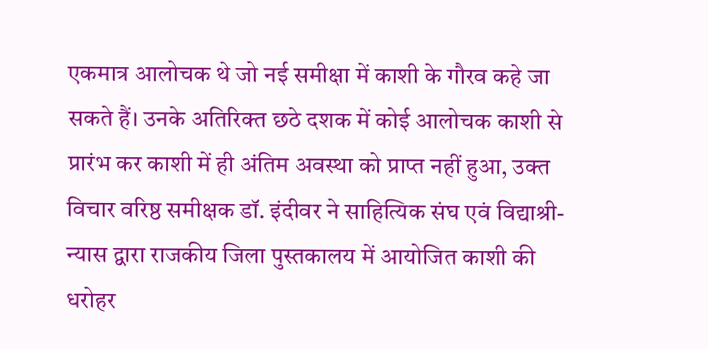एकमात्र आलोचक थे जो नई समीक्षा में काशी के गौरव कहे जा सकते हैं। उनके अतिरिक्त छठे दशक में कोई आलोचक काशी से प्रारंभ कर काशी में ही अंतिम अवस्था को प्राप्त नहीं हुआ, उक्त विचार वरिष्ठ समीक्षक डॉ. इंदीवर ने साहित्यिक संघ एवं विद्याश्री-न्यास द्वारा राजकीय जिला पुस्तकालय में आयोजित काशी की धरोहर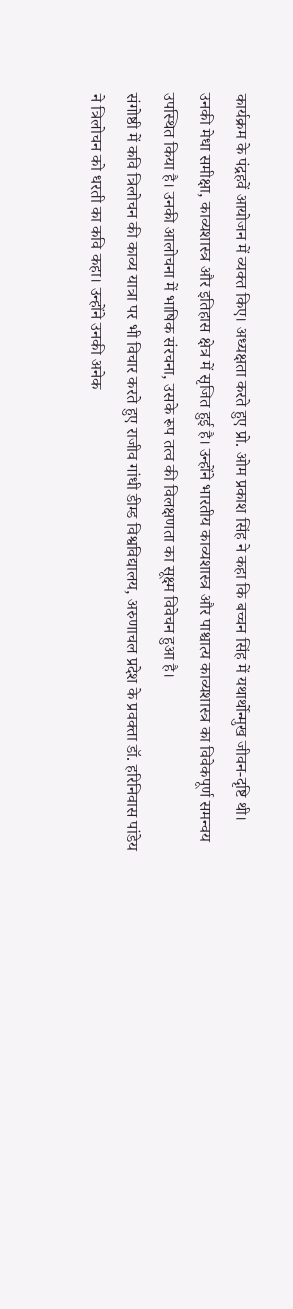कार्यक्रम के पंद्रहवें आयोजन में व्यक्त किए। अध्यक्षता करते हुए प्रो. ओम प्रकाश सिंह ने कहा कि बच्चन सिंह में यथार्थोन्मुख जीवन-दृष्टि थी। उनकी मेधा समीक्षा, काव्यशास्त्र और इतिहास क्षेत्र में सृजित हुई है। उन्होंने भारतीय काव्यशास्त्र और पाश्चात्य काव्यशास्त्र का विवेकपूर्ण समन्वय उपस्थित किया है। उनकी आलोचना में भाषिक संरचना, उसके रूप तत्व की विलक्षणता का सूक्ष्म विवेचन हुआ है।
संगोष्ठी में कवि त्रिलोचन की काव्य यात्रा पर भी विचार करते हुए राजीव गांधी डीम्ड विश्वविद्यालय, अरुणाचल प्रदेश के प्रवक्ता डॉ. हरिनिवास पांडेय ने त्रिलोचन को धरती का कवि कहा। उन्होंने उनकी अनेक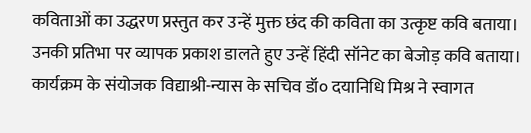कविताओं का उद्धरण प्रस्तुत कर उन्हें मुक्त छंद की कविता का उत्कृष्ट कवि बताया। उनकी प्रतिभा पर व्यापक प्रकाश डालते हुए उन्हें हिंदी सॉनेट का बेजोड़ कवि बताया।
कार्यक्रम के संयोजक विद्याश्री-न्यास के सचिव डॉ० दयानिधि मिश्र ने स्वागत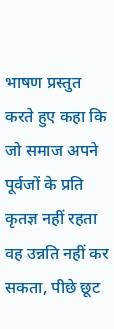भाषण प्रस्तुत करते हुए कहा कि जो समाज अपने पूर्वजों के प्रति कृतज्ञ नहीं रहता वह उन्नति नहीं कर सकता, पीछे छूट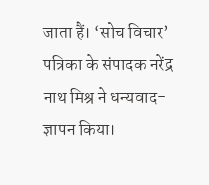जाता हैं। ‘सोच विचार’ पत्रिका के संपादक नरेंद्र नाथ मिश्र ने धन्यवाद-ज्ञापन किया।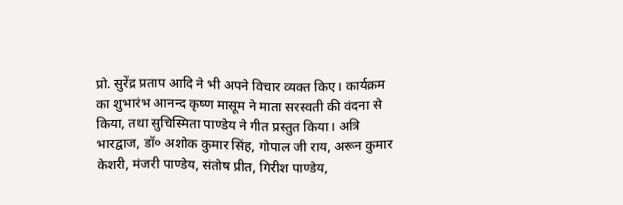प्रो. सुरेंद्र प्रताप आदि ने भी अपने विचार व्यक्त किए। कार्यक्रम का शुभारंभ आनन्द कृष्ण मासूम ने माता सरस्वती की वंदना से किया, तथा सुचिस्मिता पाण्डेय ने गीत प्रस्तुत किया। अत्रि भारद्वाज, डॉ० अशोक कुमार सिंह, गोपाल जी राय, अरून कुमार केशरी, मंजरी पाण्डेय, संतोष प्रीत, गिरीश पाण्डेय,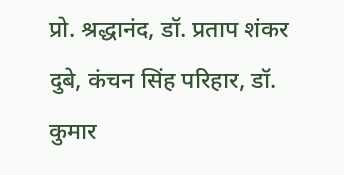प्रो. श्रद्धानंद, डॉ. प्रताप शंकर दुबे, कंचन सिंह परिहार, डॉ. कुमार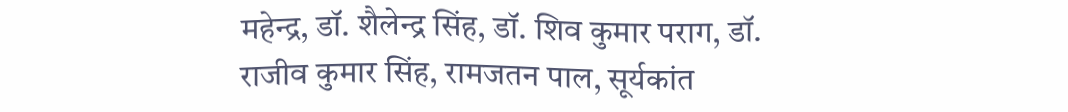महेन्द्र, डॉ. शैलेन्द्र सिंह, डॉ. शिव कुमार पराग, डॉ. राजीव कुमार सिंह, रामजतन पाल, सूर्यकांत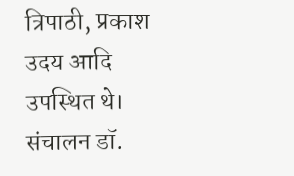त्रिपाठी, प्रकाश उदय आदि उपस्थित थे। संचालन डॉ.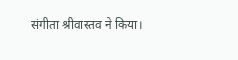संगीता श्रीवास्तव ने किया।